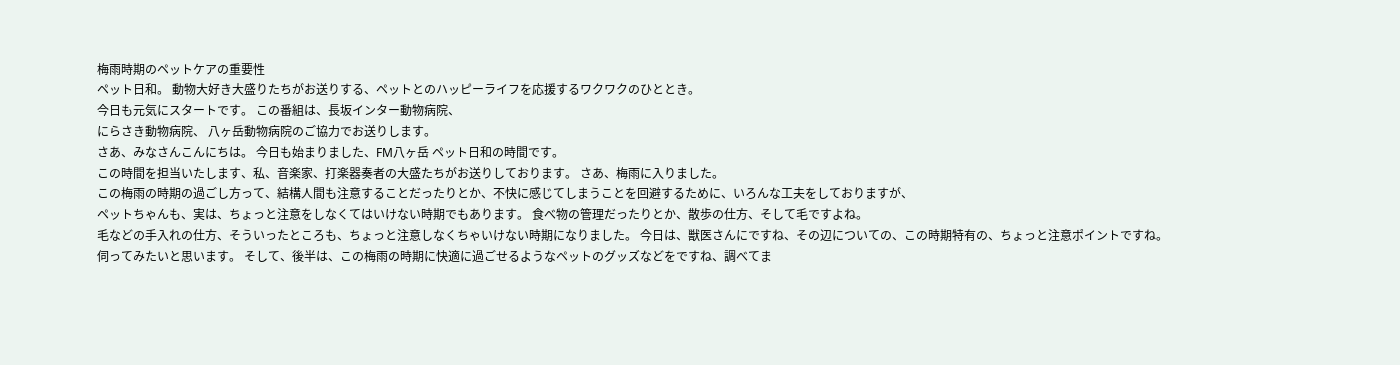梅雨時期のペットケアの重要性
ペット日和。 動物大好き大盛りたちがお送りする、ペットとのハッピーライフを応援するワクワクのひととき。
今日も元気にスタートです。 この番組は、長坂インター動物病院、
にらさき動物病院、 八ヶ岳動物病院のご協力でお送りします。
さあ、みなさんこんにちは。 今日も始まりました、FM八ヶ岳 ペット日和の時間です。
この時間を担当いたします、私、音楽家、打楽器奏者の大盛たちがお送りしております。 さあ、梅雨に入りました。
この梅雨の時期の過ごし方って、結構人間も注意することだったりとか、不快に感じてしまうことを回避するために、いろんな工夫をしておりますが、
ペットちゃんも、実は、ちょっと注意をしなくてはいけない時期でもあります。 食べ物の管理だったりとか、散歩の仕方、そして毛ですよね。
毛などの手入れの仕方、そういったところも、ちょっと注意しなくちゃいけない時期になりました。 今日は、獣医さんにですね、その辺についての、この時期特有の、ちょっと注意ポイントですね。
伺ってみたいと思います。 そして、後半は、この梅雨の時期に快適に過ごせるようなペットのグッズなどをですね、調べてま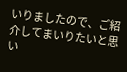いりましたので、ご紹介してまいりたいと思い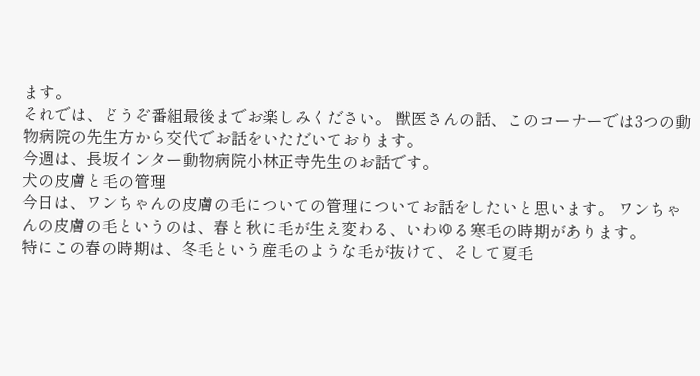ます。
それでは、どうぞ番組最後までお楽しみください。 獣医さんの話、このコーナーでは3つの動物病院の先生方から交代でお話をいただいております。
今週は、長坂インター動物病院小林正寺先生のお話です。
犬の皮膚と毛の管理
今日は、ワンちゃんの皮膚の毛についての管理についてお話をしたいと思います。 ワンちゃんの皮膚の毛というのは、春と秋に毛が生え変わる、いわゆる寒毛の時期があります。
特にこの春の時期は、冬毛という産毛のような毛が抜けて、そして夏毛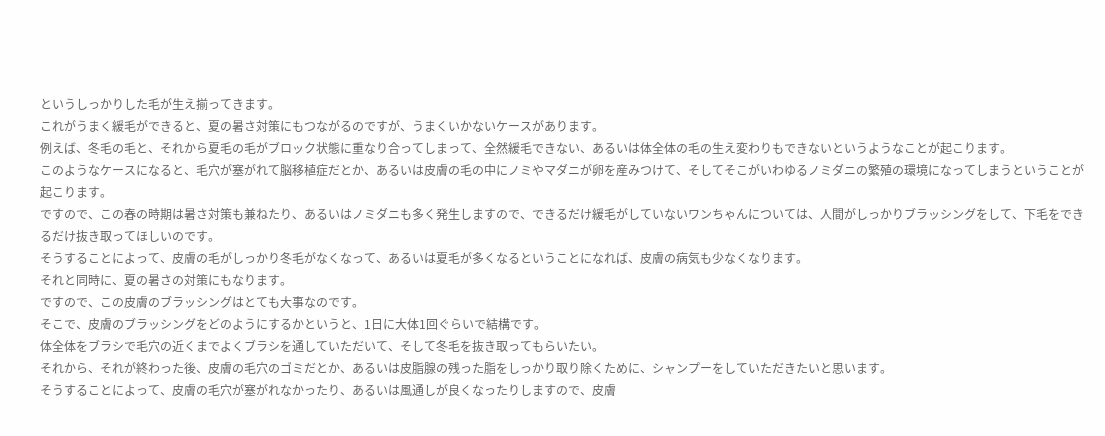というしっかりした毛が生え揃ってきます。
これがうまく緩毛ができると、夏の暑さ対策にもつながるのですが、うまくいかないケースがあります。
例えば、冬毛の毛と、それから夏毛の毛がブロック状態に重なり合ってしまって、全然緩毛できない、あるいは体全体の毛の生え変わりもできないというようなことが起こります。
このようなケースになると、毛穴が塞がれて脳移植症だとか、あるいは皮膚の毛の中にノミやマダニが卵を産みつけて、そしてそこがいわゆるノミダニの繁殖の環境になってしまうということが起こります。
ですので、この春の時期は暑さ対策も兼ねたり、あるいはノミダニも多く発生しますので、できるだけ緩毛がしていないワンちゃんについては、人間がしっかりブラッシングをして、下毛をできるだけ抜き取ってほしいのです。
そうすることによって、皮膚の毛がしっかり冬毛がなくなって、あるいは夏毛が多くなるということになれば、皮膚の病気も少なくなります。
それと同時に、夏の暑さの対策にもなります。
ですので、この皮膚のブラッシングはとても大事なのです。
そこで、皮膚のブラッシングをどのようにするかというと、1日に大体1回ぐらいで結構です。
体全体をブラシで毛穴の近くまでよくブラシを通していただいて、そして冬毛を抜き取ってもらいたい。
それから、それが終わった後、皮膚の毛穴のゴミだとか、あるいは皮脂腺の残った脂をしっかり取り除くために、シャンプーをしていただきたいと思います。
そうすることによって、皮膚の毛穴が塞がれなかったり、あるいは風通しが良くなったりしますので、皮膚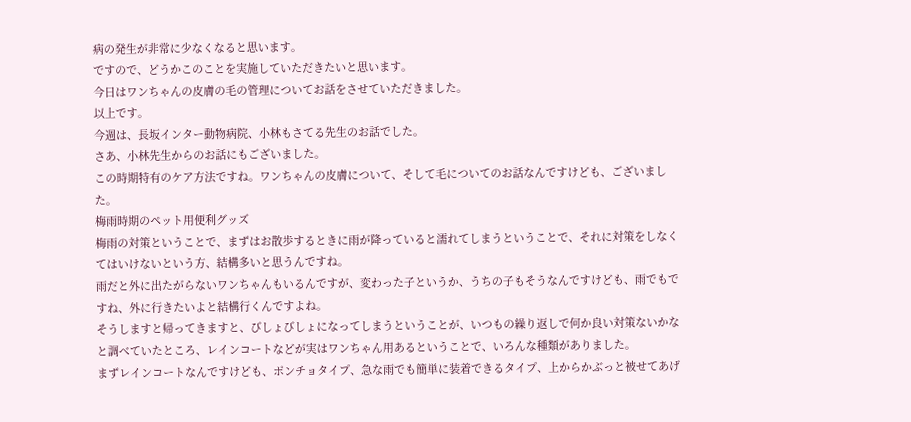病の発生が非常に少なくなると思います。
ですので、どうかこのことを実施していただきたいと思います。
今日はワンちゃんの皮膚の毛の管理についてお話をさせていただきました。
以上です。
今週は、長坂インター動物病院、小林もさてる先生のお話でした。
さあ、小林先生からのお話にもございました。
この時期特有のケア方法ですね。ワンちゃんの皮膚について、そして毛についてのお話なんですけども、ございました。
梅雨時期のペット用便利グッズ
梅雨の対策ということで、まずはお散歩するときに雨が降っていると濡れてしまうということで、それに対策をしなくてはいけないという方、結構多いと思うんですね。
雨だと外に出たがらないワンちゃんもいるんですが、変わった子というか、うちの子もそうなんですけども、雨でもですね、外に行きたいよと結構行くんですよね。
そうしますと帰ってきますと、びしょびしょになってしまうということが、いつもの繰り返しで何か良い対策ないかなと調べていたところ、レインコートなどが実はワンちゃん用あるということで、いろんな種類がありました。
まずレインコートなんですけども、ポンチョタイプ、急な雨でも簡単に装着できるタイプ、上からかぶっと被せてあげ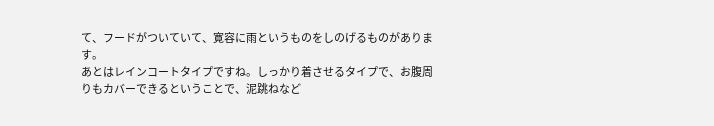て、フードがついていて、寛容に雨というものをしのげるものがあります。
あとはレインコートタイプですね。しっかり着させるタイプで、お腹周りもカバーできるということで、泥跳ねなど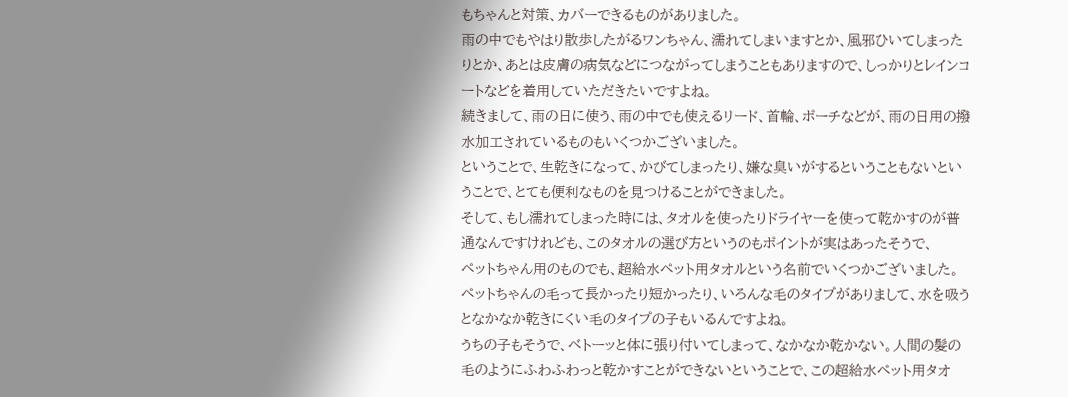もちゃんと対策、カバーできるものがありました。
雨の中でもやはり散歩したがるワンちゃん、濡れてしまいますとか、風邪ひいてしまったりとか、あとは皮膚の病気などにつながってしまうこともありますので、しっかりとレインコートなどを着用していただきたいですよね。
続きまして、雨の日に使う、雨の中でも使えるリード、首輪、ポーチなどが、雨の日用の撥水加工されているものもいくつかございました。
ということで、生乾きになって、かびてしまったり、嫌な臭いがするということもないということで、とても便利なものを見つけることができました。
そして、もし濡れてしまった時には、タオルを使ったりドライヤーを使って乾かすのが普通なんですけれども、このタオルの選び方というのもポイントが実はあったそうで、
ペットちゃん用のものでも、超給水ペット用タオルという名前でいくつかございました。
ペットちゃんの毛って長かったり短かったり、いろんな毛のタイプがありまして、水を吸うとなかなか乾きにくい毛のタイプの子もいるんですよね。
うちの子もそうで、ベトーッと体に張り付いてしまって、なかなか乾かない。人間の髪の毛のようにふわふわっと乾かすことができないということで、この超給水ペット用タオ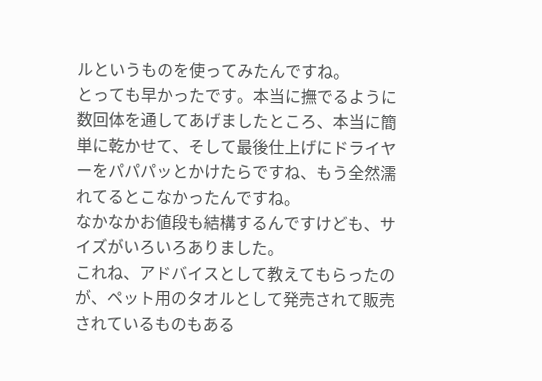ルというものを使ってみたんですね。
とっても早かったです。本当に撫でるように数回体を通してあげましたところ、本当に簡単に乾かせて、そして最後仕上げにドライヤーをパパパッとかけたらですね、もう全然濡れてるとこなかったんですね。
なかなかお値段も結構するんですけども、サイズがいろいろありました。
これね、アドバイスとして教えてもらったのが、ペット用のタオルとして発売されて販売されているものもある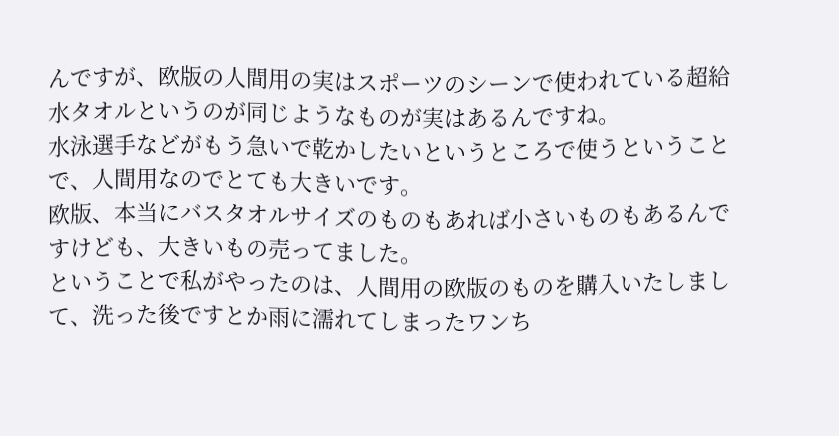んですが、欧版の人間用の実はスポーツのシーンで使われている超給水タオルというのが同じようなものが実はあるんですね。
水泳選手などがもう急いで乾かしたいというところで使うということで、人間用なのでとても大きいです。
欧版、本当にバスタオルサイズのものもあれば小さいものもあるんですけども、大きいもの売ってました。
ということで私がやったのは、人間用の欧版のものを購入いたしまして、洗った後ですとか雨に濡れてしまったワンち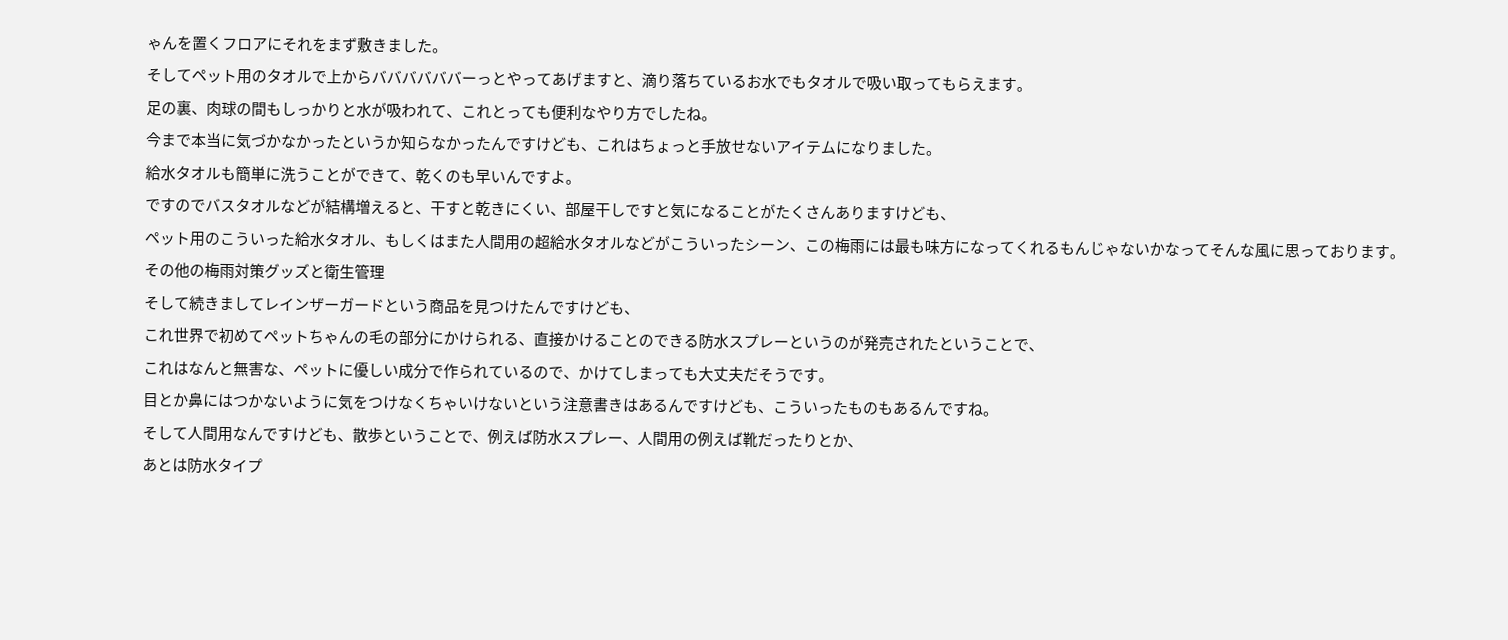ゃんを置くフロアにそれをまず敷きました。
そしてペット用のタオルで上からババババババーっとやってあげますと、滴り落ちているお水でもタオルで吸い取ってもらえます。
足の裏、肉球の間もしっかりと水が吸われて、これとっても便利なやり方でしたね。
今まで本当に気づかなかったというか知らなかったんですけども、これはちょっと手放せないアイテムになりました。
給水タオルも簡単に洗うことができて、乾くのも早いんですよ。
ですのでバスタオルなどが結構増えると、干すと乾きにくい、部屋干しですと気になることがたくさんありますけども、
ペット用のこういった給水タオル、もしくはまた人間用の超給水タオルなどがこういったシーン、この梅雨には最も味方になってくれるもんじゃないかなってそんな風に思っております。
その他の梅雨対策グッズと衛生管理
そして続きましてレインザーガードという商品を見つけたんですけども、
これ世界で初めてペットちゃんの毛の部分にかけられる、直接かけることのできる防水スプレーというのが発売されたということで、
これはなんと無害な、ペットに優しい成分で作られているので、かけてしまっても大丈夫だそうです。
目とか鼻にはつかないように気をつけなくちゃいけないという注意書きはあるんですけども、こういったものもあるんですね。
そして人間用なんですけども、散歩ということで、例えば防水スプレー、人間用の例えば靴だったりとか、
あとは防水タイプ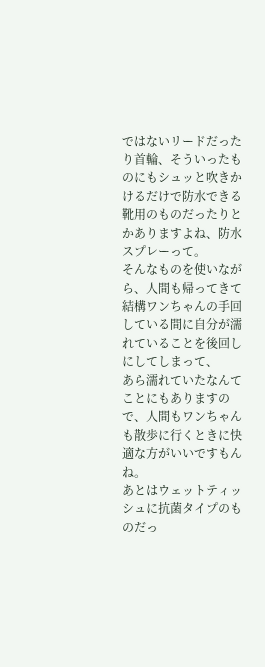ではないリードだったり首輪、そういったものにもシュッと吹きかけるだけで防水できる靴用のものだったりとかありますよね、防水スプレーって。
そんなものを使いながら、人間も帰ってきて結構ワンちゃんの手回している間に自分が濡れていることを後回しにしてしまって、
あら濡れていたなんてことにもありますので、人間もワンちゃんも散歩に行くときに快適な方がいいですもんね。
あとはウェットティッシュに抗菌タイプのものだっ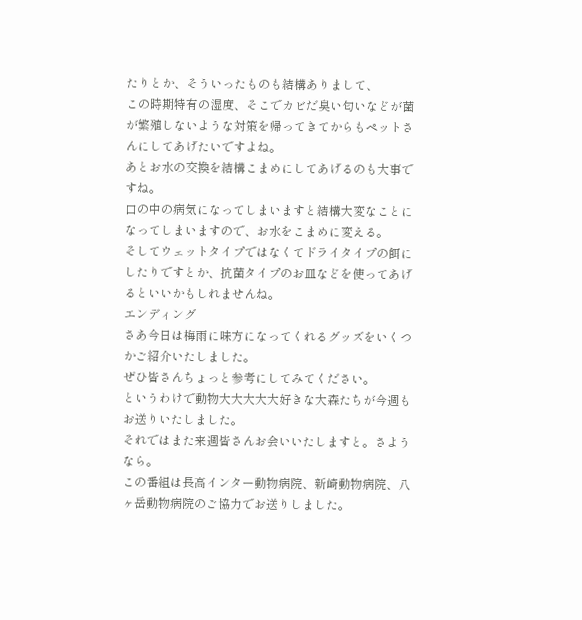たりとか、そういったものも結構ありまして、
この時期特有の湿度、そこでカビだ臭い匂いなどが菌が繁殖しないような対策を帰ってきてからもペットさんにしてあげたいですよね。
あとお水の交換を結構こまめにしてあげるのも大事ですね。
口の中の病気になってしまいますと結構大変なことになってしまいますので、お水をこまめに変える。
そしてウェットタイプではなくてドライタイプの餌にしたりですとか、抗菌タイプのお皿などを使ってあげるといいかもしれませんね。
エンディング
さあ今日は梅雨に味方になってくれるグッズをいくつかご紹介いたしました。
ぜひ皆さんちょっと参考にしてみてください。
というわけで動物大大大大大好きな大森たちが今週もお送りいたしました。
それではまた来週皆さんお会いいたしますと。さようなら。
この番組は長高インター動物病院、新崎動物病院、八ヶ岳動物病院のご協力でお送りしました。